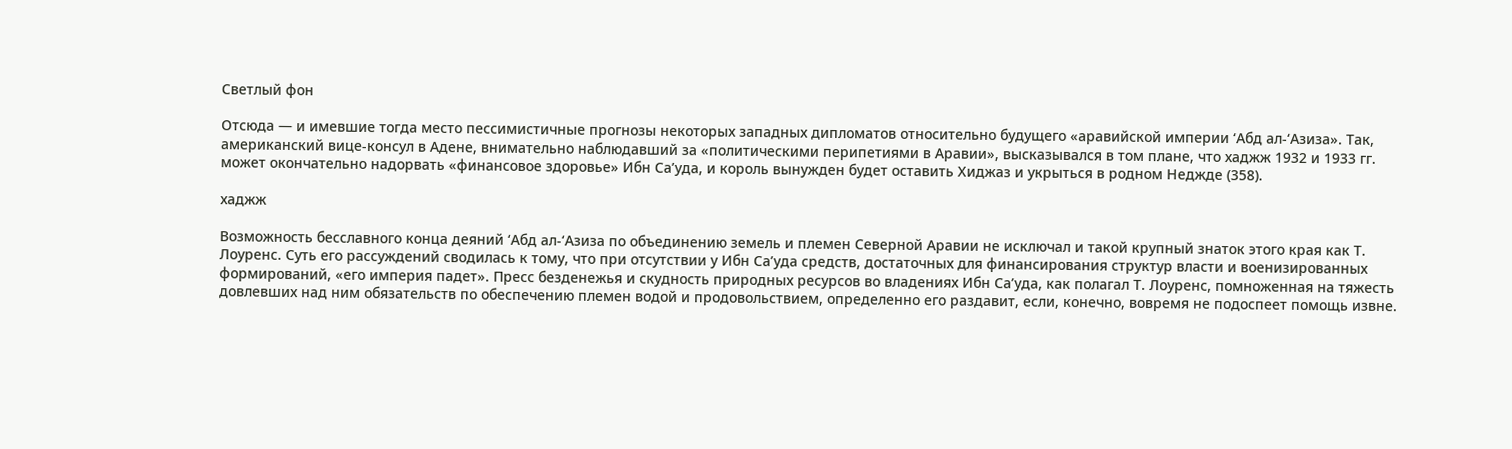Светлый фон

Отсюда — и имевшие тогда место пессимистичные прогнозы некоторых западных дипломатов относительно будущего «аравийской империи ‘Абд ал-‘Азиза». Так, американский вице-консул в Адене, внимательно наблюдавший за «политическими перипетиями в Аравии», высказывался в том плане, что хаджж 1932 и 1933 гг. может окончательно надорвать «финансовое здоровье» Ибн Са’уда, и король вынужден будет оставить Хиджаз и укрыться в родном Неджде (358).

хаджж

Возможность бесславного конца деяний ‘Абд ал-‘Азиза по объединению земель и племен Северной Аравии не исключал и такой крупный знаток этого края как Т. Лоуренс. Суть его рассуждений сводилась к тому, что при отсутствии у Ибн Са’уда средств, достаточных для финансирования структур власти и военизированных формирований, «его империя падет». Пресс безденежья и скудность природных ресурсов во владениях Ибн Са’уда, как полагал Т. Лоуренс, помноженная на тяжесть довлевших над ним обязательств по обеспечению племен водой и продовольствием, определенно его раздавит, если, конечно, вовремя не подоспеет помощь извне.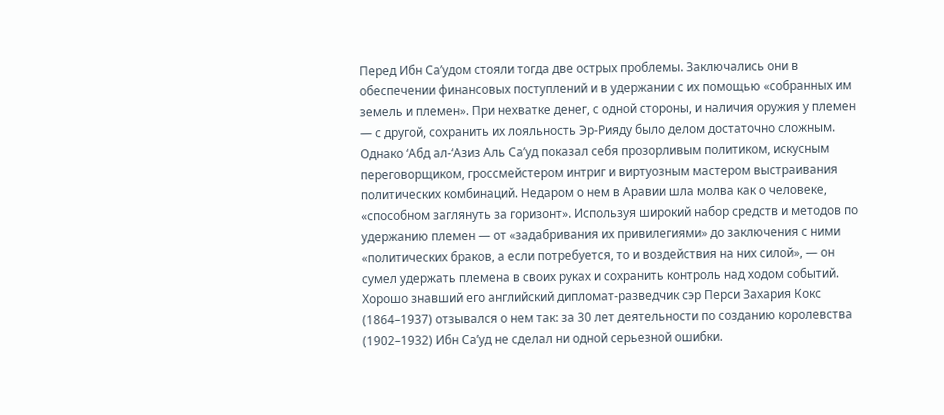Перед Ибн Са’удом стояли тогда две острых проблемы. Заключались они в обеспечении финансовых поступлений и в удержании с их помощью «собранных им земель и племен». При нехватке денег, с одной стороны, и наличия оружия у племен — с другой, сохранить их лояльность Эр-Рияду было делом достаточно сложным. Однако ‘Абд ал-‘Азиз Аль Са’уд показал себя прозорливым политиком, искусным переговорщиком, гроссмейстером интриг и виртуозным мастером выстраивания политических комбинаций. Недаром о нем в Аравии шла молва как о человеке, «способном заглянуть за горизонт». Используя широкий набор средств и методов по удержанию племен — от «задабривания их привилегиями» до заключения с ними «политических браков, а если потребуется, то и воздействия на них силой», — он сумел удержать племена в своих руках и сохранить контроль над ходом событий. Хорошо знавший его английский дипломат-разведчик сэр Перси Захария Кокс (1864–1937) отзывался о нем так: за 30 лет деятельности по созданию королевства (1902–1932) Ибн Са’уд не сделал ни одной серьезной ошибки.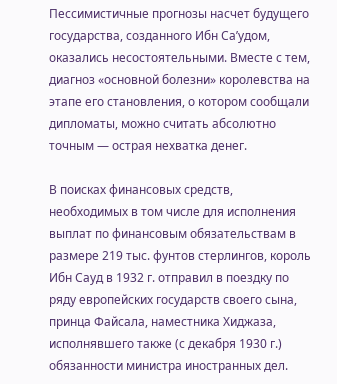Пессимистичные прогнозы насчет будущего государства, созданного Ибн Са’удом, оказались несостоятельными. Вместе с тем, диагноз «основной болезни» королевства на этапе его становления, о котором сообщали дипломаты, можно считать абсолютно точным — острая нехватка денег.

В поисках финансовых средств, необходимых в том числе для исполнения выплат по финансовым обязательствам в размере 219 тыс. фунтов стерлингов, король Ибн Сауд в 1932 г. отправил в поездку по ряду европейских государств своего сына, принца Файсала, наместника Хиджаза, исполнявшего также (с декабря 1930 г.) обязанности министра иностранных дел.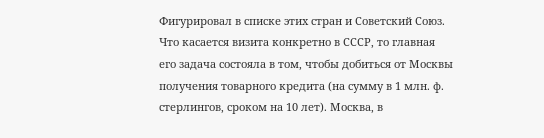Фигурировал в списке этих стран и Советский Союз. Что касается визита конкретно в СССР, то главная его задача состояла в том, чтобы добиться от Москвы получения товарного кредита (на сумму в 1 млн. ф. стерлингов, сроком на 10 лет). Москва, в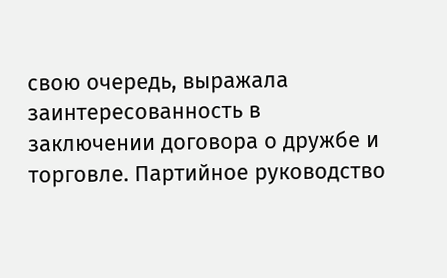свою очередь, выражала заинтересованность в заключении договора о дружбе и торговле. Партийное руководство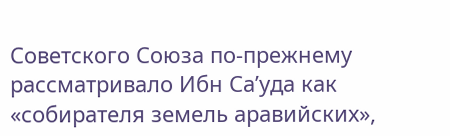Советского Союза по-прежнему рассматривало Ибн Са’уда как «собирателя земель аравийских»,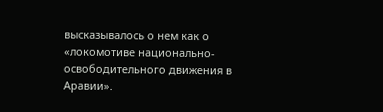высказывалось о нем как о «локомотиве национально-освободительного движения в Аравии».